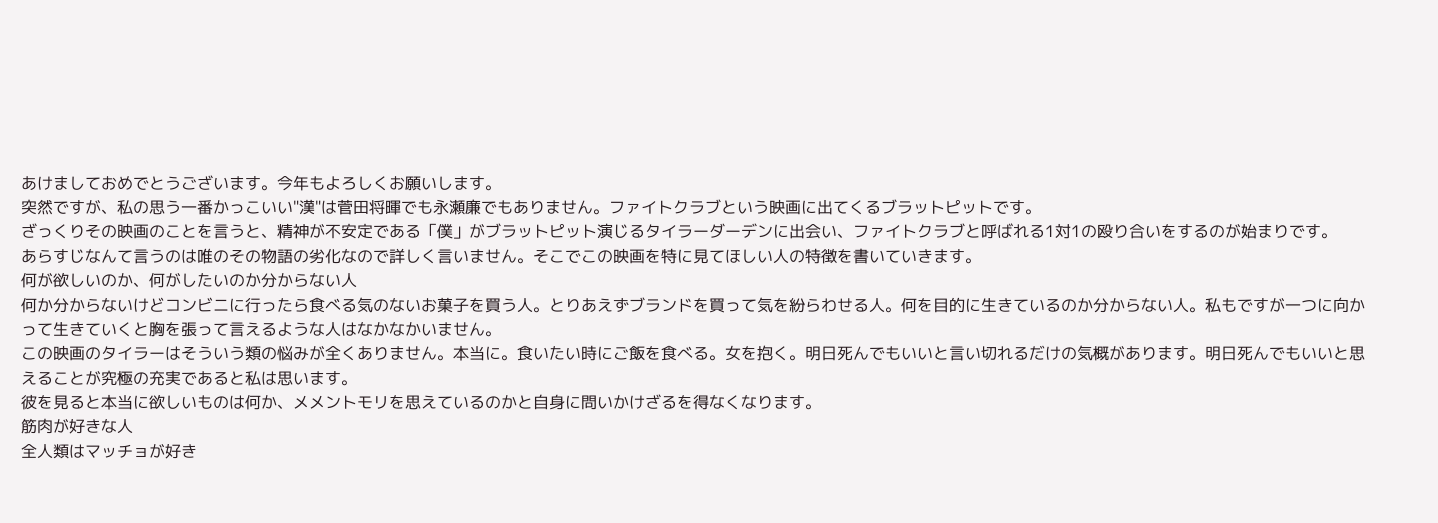あけましておめでとうございます。今年もよろしくお願いします。
突然ですが、私の思う一番かっこいい"漢"は菅田将暉でも永瀬廉でもありません。ファイトクラブという映画に出てくるブラットピットです。
ざっくりその映画のことを言うと、精神が不安定である「僕」がブラットピット演じるタイラーダーデンに出会い、ファイトクラブと呼ばれる1対1の殴り合いをするのが始まりです。
あらすじなんて言うのは唯のその物語の劣化なので詳しく言いません。そこでこの映画を特に見てほしい人の特徴を書いていきます。
何が欲しいのか、何がしたいのか分からない人
何か分からないけどコンビニに行ったら食べる気のないお菓子を買う人。とりあえずブランドを買って気を紛らわせる人。何を目的に生きているのか分からない人。私もですが一つに向かって生きていくと胸を張って言えるような人はなかなかいません。
この映画のタイラーはそういう類の悩みが全くありません。本当に。食いたい時にご飯を食べる。女を抱く。明日死んでもいいと言い切れるだけの気概があります。明日死んでもいいと思えることが究極の充実であると私は思います。
彼を見ると本当に欲しいものは何か、メメントモリを思えているのかと自身に問いかけざるを得なくなります。
筋肉が好きな人
全人類はマッチョが好き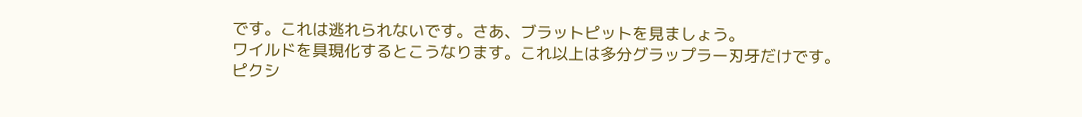です。これは逃れられないです。さあ、ブラットピットを見ましょう。
ワイルドを具現化するとこうなります。これ以上は多分グラップラー刃牙だけです。
ピクシ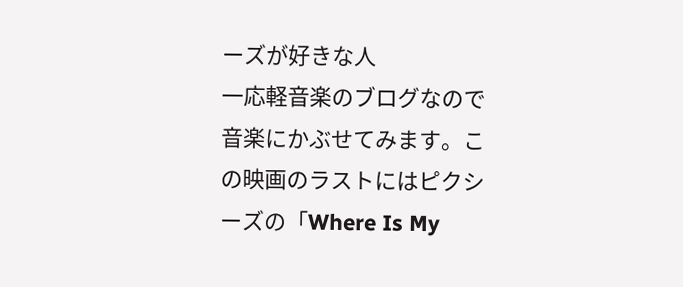ーズが好きな人
一応軽音楽のブログなので音楽にかぶせてみます。この映画のラストにはピクシーズの「Where Is My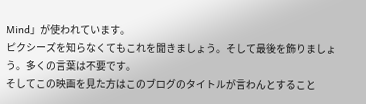Mind」が使われています。
ピクシーズを知らなくてもこれを聞きましょう。そして最後を飾りましょう。多くの言葉は不要です。
そしてこの映画を見た方はこのブログのタイトルが言わんとすること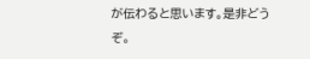が伝わると思います。是非どうぞ。